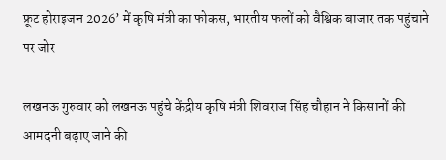फ्रूट होराइजन 2026’ में कृषि मंत्री का फोकस, भारतीय फलों को वैश्विक बाजार तक पहुंचाने पर जोर

लखनऊ गुरुवार को लखनऊ पहुंचे केंद्रीय कृषि मंत्री शिवराज सिंह चौहान ने किसानों की आमदनी बढ़ाए जाने की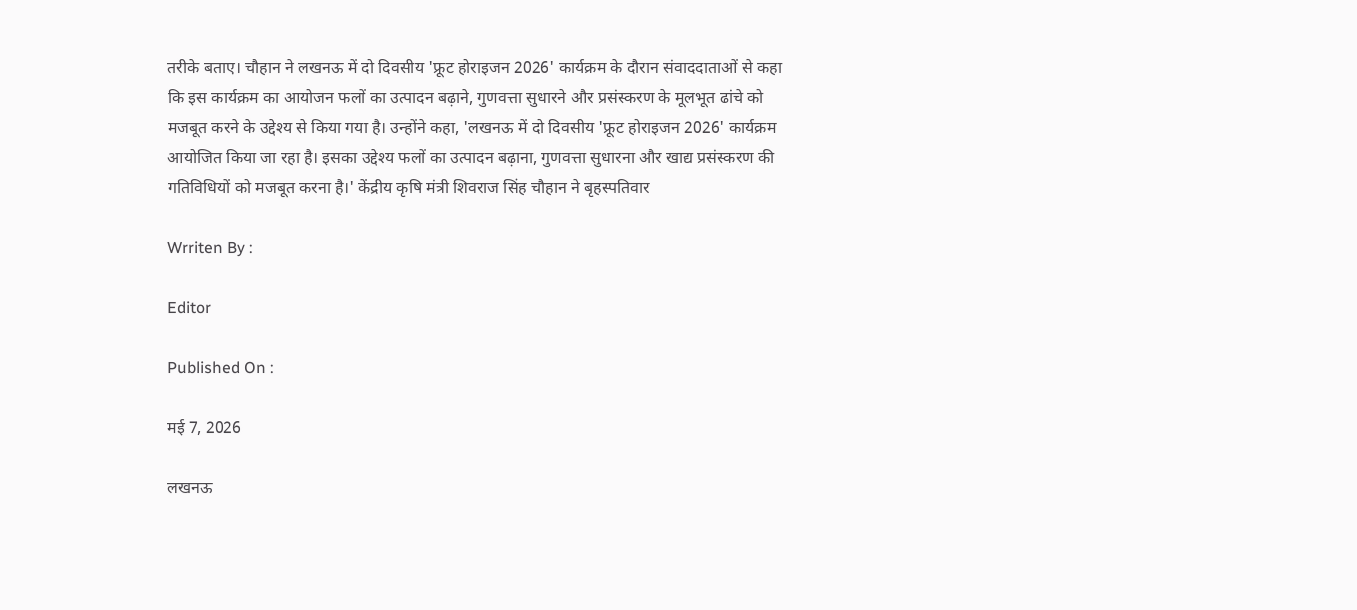तरीके बताए। चौहान ने लखनऊ में दो दिवसीय 'फ्रूट होराइजन 2026' कार्यक्रम के दौरान संवाददाताओं से कहा कि इस कार्यक्रम का आयोजन फलों का उत्पादन बढ़ाने, गुणवत्ता सुधारने और प्रसंस्करण के मूलभूत ढांचे को मजबूत करने के उद्देश्य से किया गया है। उन्होंने कहा, 'लखनऊ में दो दिवसीय 'फ्रूट होराइजन 2026' कार्यक्रम आयोजित किया जा रहा है। इसका उद्देश्य फलों का उत्पादन बढ़ाना, गुणवत्ता सुधारना और खाद्य प्रसंस्करण की गतिविधियों को मजबूत करना है।' केंद्रीय कृषि मंत्री शिवराज सिंह चौहान ने बृहस्पतिवार

Wrriten By :

Editor

Published On :

मई 7, 2026

लखनऊ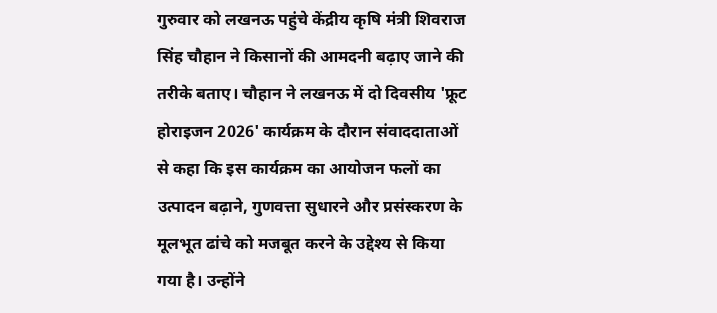गुरुवार को लखनऊ पहुंचे केंद्रीय कृषि मंत्री शिवराज सिंह चौहान ने किसानों की आमदनी बढ़ाए जाने की तरीके बताए। चौहान ने लखनऊ में दो दिवसीय 'फ्रूट होराइजन 2026' कार्यक्रम के दौरान संवाददाताओं से कहा कि इस कार्यक्रम का आयोजन फलों का उत्पादन बढ़ाने, गुणवत्ता सुधारने और प्रसंस्करण के मूलभूत ढांचे को मजबूत करने के उद्देश्य से किया गया है। उन्होंने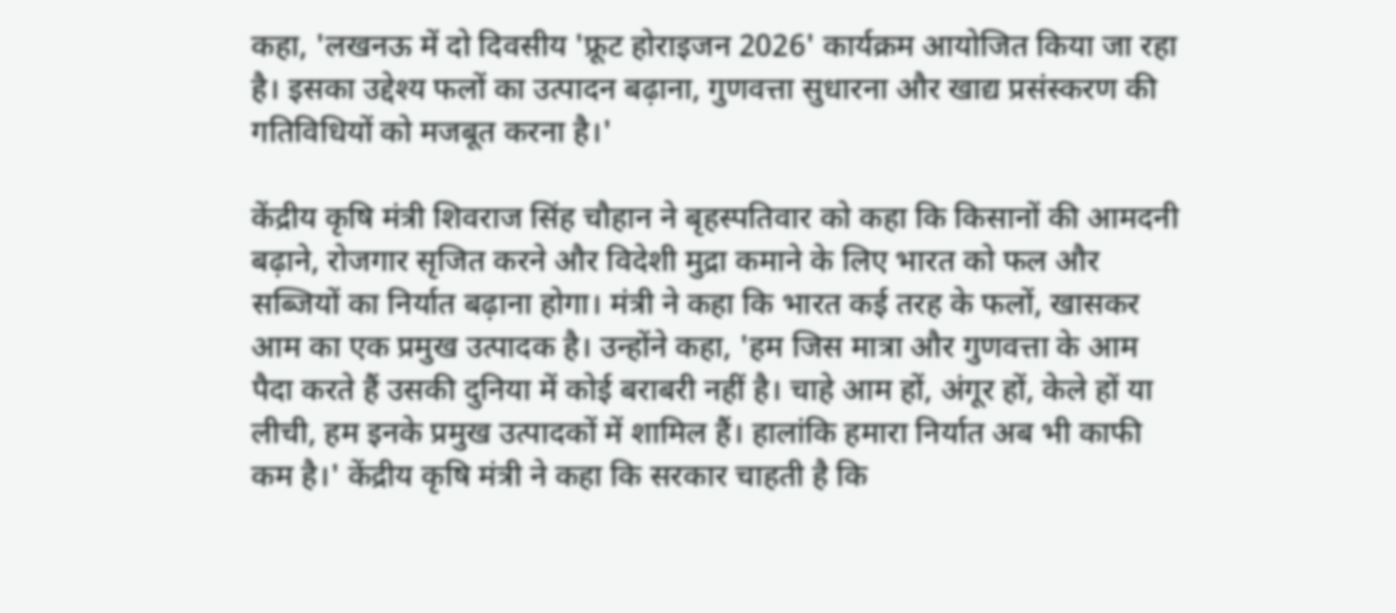कहा, 'लखनऊ में दो दिवसीय 'फ्रूट होराइजन 2026' कार्यक्रम आयोजित किया जा रहा है। इसका उद्देश्य फलों का उत्पादन बढ़ाना, गुणवत्ता सुधारना और खाद्य प्रसंस्करण की गतिविधियों को मजबूत करना है।'

केंद्रीय कृषि मंत्री शिवराज सिंह चौहान ने बृहस्पतिवार को कहा कि किसानों की आमदनी बढ़ाने, रोजगार सृजित करने और विदेशी मुद्रा कमाने के लिए भारत को फल और सब्जियों का निर्यात बढ़ाना होगा। मंत्री ने कहा कि भारत कई तरह के फलों, खासकर आम का एक प्रमुख उत्पादक है। उन्होंने कहा, 'हम जिस मात्रा और गुणवत्ता के आम पैदा करते हैं उसकी दुनिया में कोई बराबरी नहीं है। चाहे आम हों, अंगूर हों, केले हों या लीची, हम इनके प्रमुख उत्पादकों में शामिल हैं। हालांकि हमारा निर्यात अब भी काफी कम है।' केंद्रीय कृषि मंत्री ने कहा कि सरकार चाहती है कि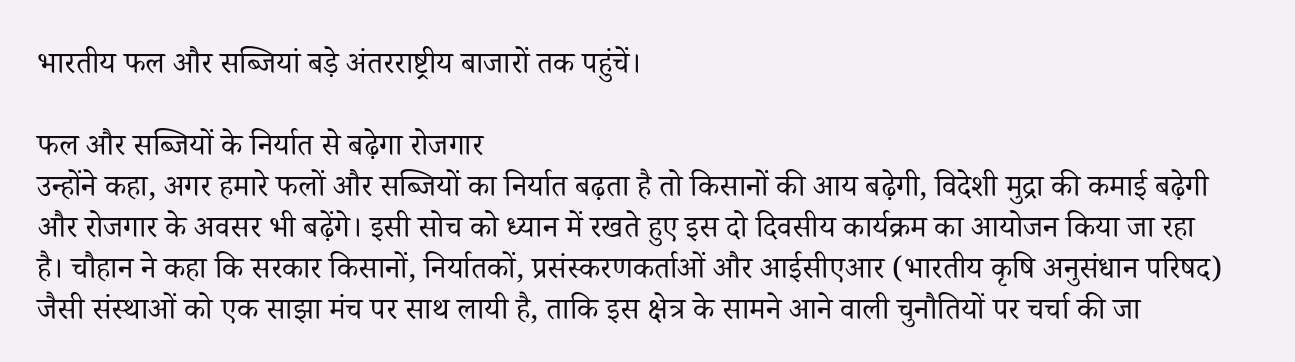भारतीय फल और सब्जियां बड़े अंतरराष्ट्रीय बाजारों तक पहुंचें।

फल और सब्जियों के निर्यात से बढ़ेगा रोजगार
उन्होंने कहा, अगर हमारे फलों और सब्जियों का निर्यात बढ़ता है तो किसानों की आय बढ़ेगी, विदेशी मुद्रा की कमाई बढ़ेगी और रोजगार के अवसर भी बढ़ेंगे। इसी सोच को ध्यान में रखते हुए इस दो दिवसीय कार्यक्रम का आयोजन किया जा रहा है। चौहान ने कहा कि सरकार किसानों, निर्यातकों, प्रसंस्करणकर्ताओं और आईसीएआर (भारतीय कृषि अनुसंधान परिषद) जैसी संस्थाओं को एक साझा मंच पर साथ लायी है, ताकि इस क्षेत्र के सामने आने वाली चुनौतियों पर चर्चा की जा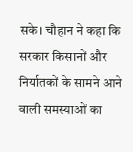सके। चौहान ने कहा कि सरकार किसानों और निर्यातकों के सामने आने वाली समस्याओं का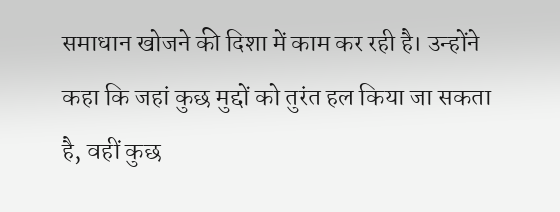समाधान खोजने की दिशा में काम कर रही है। उन्होंने कहा कि जहां कुछ मुद्दों को तुरंत हल किया जा सकता है, वहीं कुछ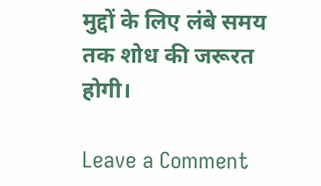मुद्दों के लिए लंबे समय तक शोध की जरूरत होगी।

Leave a Comment